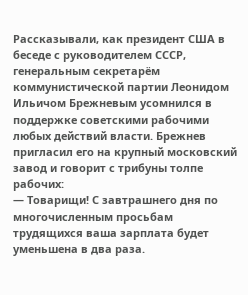Рассказывали, как президент США в беседе с руководителем СССР, генеральным секретарём коммунистической партии Леонидом Ильичом Брежневым усомнился в поддержке советскими рабочими любых действий власти. Брежнев пригласил его на крупный московский завод и говорит с трибуны толпе рабочих:
— Товарищи! С завтрашнего дня по многочисленным просьбам трудящихся ваша зарплата будет уменьшена в два раза.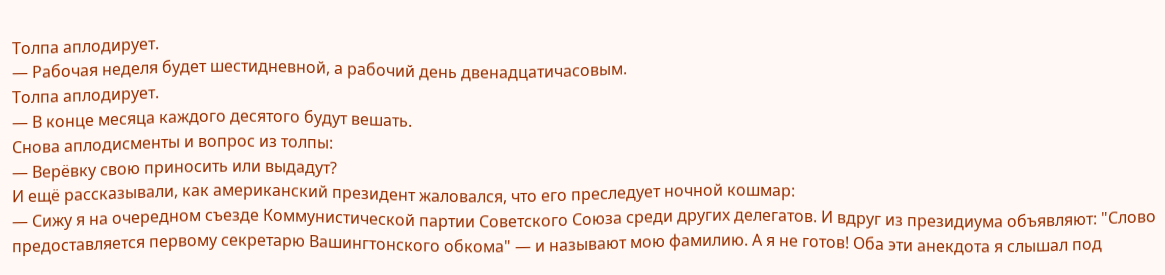Толпа аплодирует.
— Рабочая неделя будет шестидневной, а рабочий день двенадцатичасовым.
Толпа аплодирует.
— В конце месяца каждого десятого будут вешать.
Снова аплодисменты и вопрос из толпы:
— Верёвку свою приносить или выдадут?
И ещё рассказывали, как американский президент жаловался, что его преследует ночной кошмар:
— Сижу я на очередном съезде Коммунистической партии Советского Союза среди других делегатов. И вдруг из президиума объявляют: "Слово предоставляется первому секретарю Вашингтонского обкома" — и называют мою фамилию. А я не готов! Оба эти анекдота я слышал под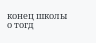конец школы о тогд